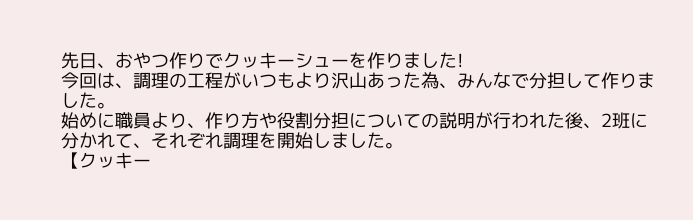先日、おやつ作りでクッキーシューを作りました!
今回は、調理の工程がいつもより沢山あった為、みんなで分担して作りました。
始めに職員より、作り方や役割分担についての説明が行われた後、2班に分かれて、それぞれ調理を開始しました。
【クッキー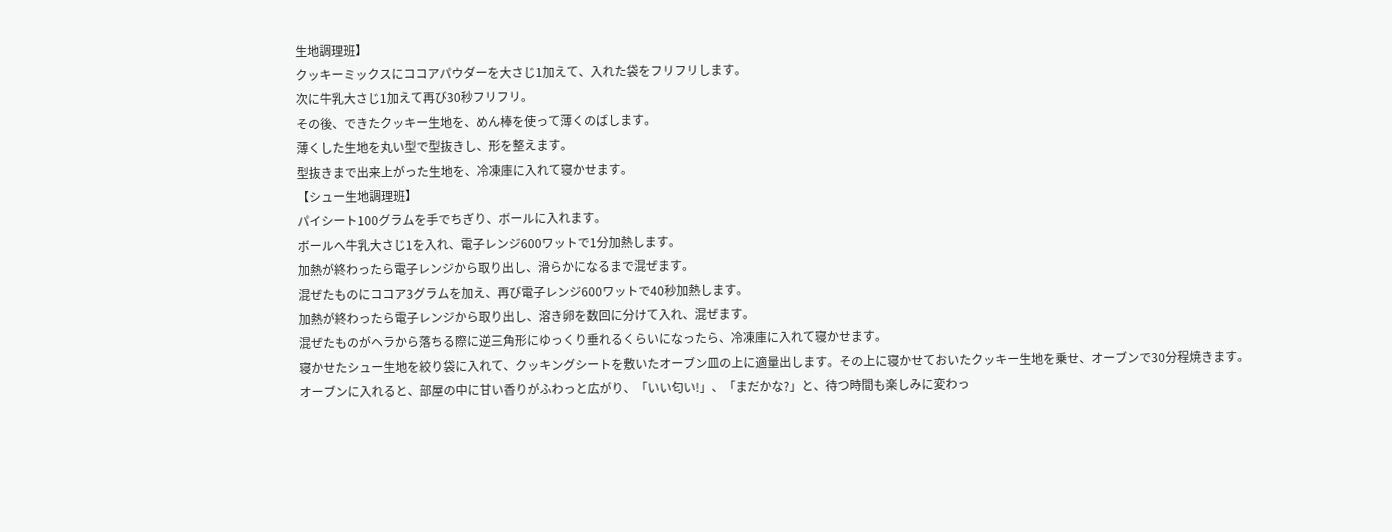生地調理班】
クッキーミックスにココアパウダーを大さじ1加えて、入れた袋をフリフリします。
次に牛乳大さじ1加えて再び30秒フリフリ。
その後、できたクッキー生地を、めん棒を使って薄くのばします。
薄くした生地を丸い型で型抜きし、形を整えます。
型抜きまで出来上がった生地を、冷凍庫に入れて寝かせます。
【シュー生地調理班】
パイシート100グラムを手でちぎり、ボールに入れます。
ボールへ牛乳大さじ1を入れ、電子レンジ600ワットで1分加熱します。
加熱が終わったら電子レンジから取り出し、滑らかになるまで混ぜます。
混ぜたものにココア3グラムを加え、再び電子レンジ600ワットで40秒加熱します。
加熱が終わったら電子レンジから取り出し、溶き卵を数回に分けて入れ、混ぜます。
混ぜたものがヘラから落ちる際に逆三角形にゆっくり垂れるくらいになったら、冷凍庫に入れて寝かせます。
寝かせたシュー生地を絞り袋に入れて、クッキングシートを敷いたオーブン皿の上に適量出します。その上に寝かせておいたクッキー生地を乗せ、オーブンで30分程焼きます。
オーブンに入れると、部屋の中に甘い香りがふわっと広がり、「いい匂い!」、「まだかな?」と、待つ時間も楽しみに変わっ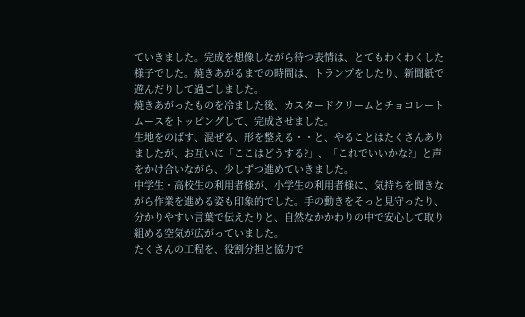ていきました。完成を想像しながら待つ表情は、とてもわくわくした様子でした。焼きあがるまでの時間は、トランプをしたり、新聞紙で遊んだりして過ごしました。
焼きあがったものを冷ました後、カスタードクリームとチョコレートムースをトッピングして、完成させました。
生地をのばす、混ぜる、形を整える・・と、やることはたくさんありましたが、お互いに「ここはどうする?」、「これでいいかな?」と声をかけ合いながら、少しずつ進めていきました。
中学生・高校生の利用者様が、小学生の利用者様に、気持ちを聞きながら作業を進める姿も印象的でした。手の動きをそっと見守ったり、分かりやすい言葉で伝えたりと、自然なかかわりの中で安心して取り組める空気が広がっていました。
たくさんの工程を、役割分担と協力で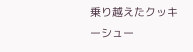乗り越えたクッキーシュー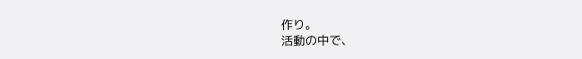作り。
活動の中で、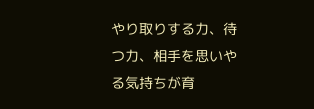やり取りする力、待つ力、相手を思いやる気持ちが育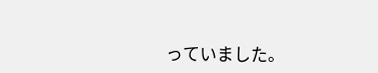っていました。